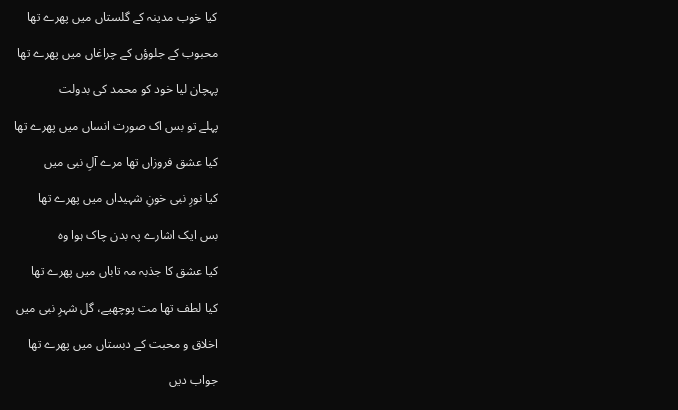کیا خوب مدینہ کے گلستاں میں پھرے تھا

محبوب کے جلوؤں کے چراغاں میں پھرے تھا

پہچان لیا خود کو محمد کی بدولت

پہلے تو بس اک صورت انساں میں پھرے تھا

کیا عشق فروزاں تھا مرے آلِ نبی میں

کیا نورِ نبی خونِ شہیداں میں پھرے تھا

بس ایک اشارے پہ بدن چاک ہوا وہ

کیا عشق کا جذبہ مہ تاباں میں پھرے تھا

کیا لطف تھا مت پوچھیے، گل شہرِ نبی میں

اخلاق و محبت کے دبستاں میں پھرے تھا

جواب دیں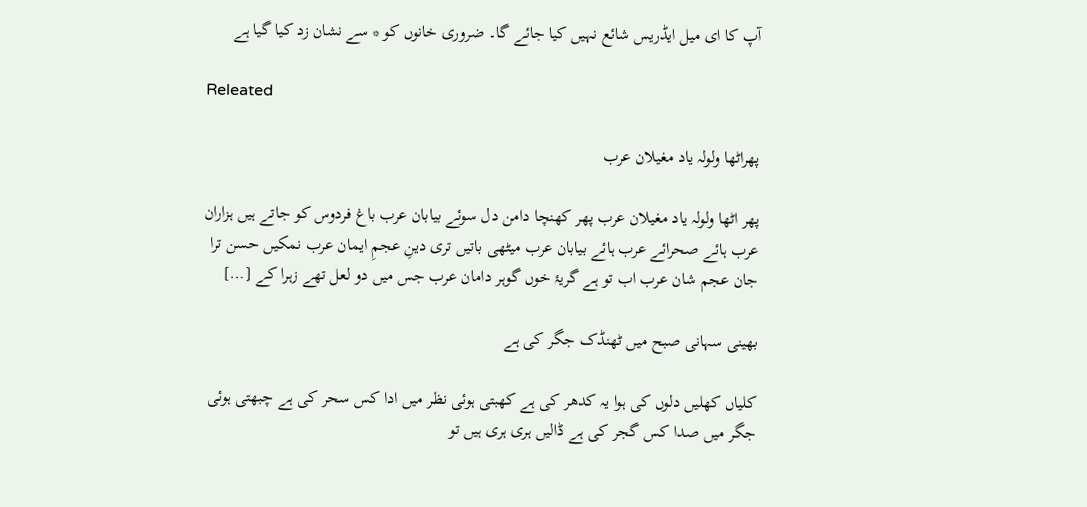آپ کا ای میل ایڈریس شائع نہیں کیا جائے گا۔ ضروری خانوں کو * سے نشان زد کیا گیا ہے

Releated

پھراٹھا ولولہ یاد مغیلان عرب

پھر اٹھا ولولہ یاد مغیلان عرب پھر کھنچا دامن دل سوئے بیابان عرب باغ فردوس کو جاتے ہیں ہزاران عرب ہائے صحرائے عرب ہائے بیابان عرب میٹھی باتیں تری دینِ عجمِ ایمان عرب نمکیں حسن ترا جان عجم شان عرب اب تو ہے گریۂ خوں گوہر دامان عرب جس میں دو لعل تھے زہرا کے […]

بھینی سہانی صبح میں ٹھنڈک جگر کی ہے

کلیاں کھلیں دلوں کی ہوا یہ کدھر کی ہے کھبتی ہوئی نظر میں ادا کس سحر کی ہے چبھتی ہوئی جگر میں صدا کس گجر کی ہے ڈالیں ہری ہری ہیں تو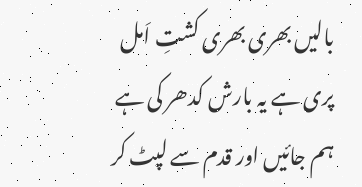بالیں بھری بھری کشتِ اَمل پری ہے یہ بارش کدھر کی ہے ہم جائیں اور قدم سے لپٹ کر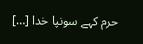حرم کہے سونپا خدا […]